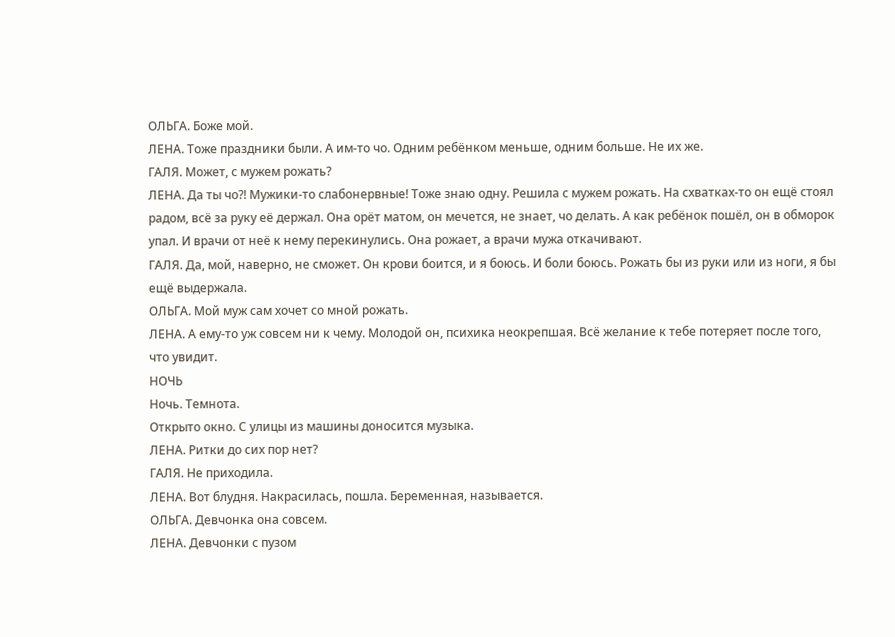ОЛЬГА. Боже мой.
ЛЕНА. Тоже праздники были. А им-то чо. Одним ребёнком меньше, одним больше. Не их же.
ГАЛЯ. Может, с мужем рожать?
ЛЕНА. Да ты чо?! Мужики-то слабонервные! Тоже знаю одну. Решила с мужем рожать. На схватках-то он ещё стоял радом, всё за руку её держал. Она орёт матом, он мечется, не знает, чо делать. А как ребёнок пошёл, он в обморок упал. И врачи от неё к нему перекинулись. Она рожает, а врачи мужа откачивают.
ГАЛЯ. Да, мой, наверно, не сможет. Он крови боится, и я боюсь. И боли боюсь. Рожать бы из руки или из ноги, я бы ещё выдержала.
ОЛЬГА. Мой муж сам хочет со мной рожать.
ЛЕНА. А ему-то уж совсем ни к чему. Молодой он, психика неокрепшая. Всё желание к тебе потеряет после того, что увидит.
НОЧЬ
Ночь. Темнота.
Открыто окно. С улицы из машины доносится музыка.
ЛЕНА. Ритки до сих пор нет?
ГАЛЯ. Не приходила.
ЛЕНА. Вот блудня. Накрасилась, пошла. Беременная, называется.
ОЛЬГА. Девчонка она совсем.
ЛЕНА. Девчонки с пузом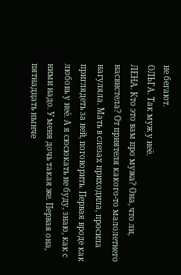не бегают.
ОЛЬГА. Так муж у неё.
ЛЕНА. Кто это вам про мужа? Она, что ли, насвистела? От приятеля какого-то малолетнего нагуляла. Мать в слезах приходила, просила приглядеть за ней, поговорить. Первая вроде как любовь у неё. А я сюсюкать не буду, знаю, как с ними надо. У меня дочь такая же. Первая она, пятнадцать нынче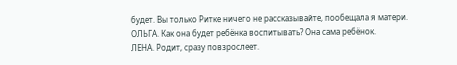будет. Вы только Ритке ничего не рассказывайте, пообещала я матери.
ОЛЬГА. Как она будет ребёнка воспитывать? Она сама ребёнок.
ЛЕНА. Родит, сразу повзрослеет.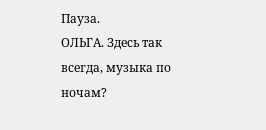Пауза.
ОЛЬГА. Здесь так всегда, музыка по ночам?